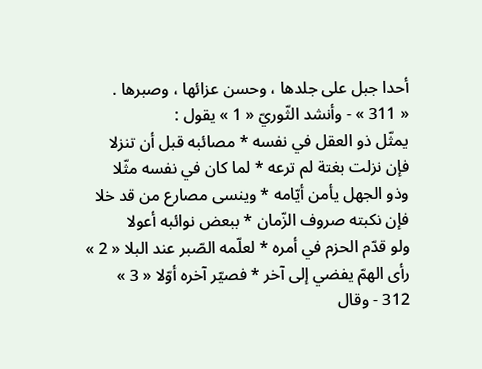أحدا جبل على جلدها ، وحسن عزائها ، وصبرها .
« 311 » - وأنشد الثّوريّ « 1 » يقول :
يمثّل ذو العقل في نفسه * مصائبه قبل أن تنزلا
فإن نزلت بغتة لم ترعه * لما كان في نفسه مثّلا
وذو الجهل يأمن أيّامه * وينسى مصارع من قد خلا
فإن نكبته صروف الزّمان * ببعض نوائبه أعولا
ولو قدّم الحزم في أمره * لعلّمه الصّبر عند البلا « 2 »
رأى الهمّ يفضي إلى آخر * فصيّر آخره أوّلا « 3 »
312 - وقال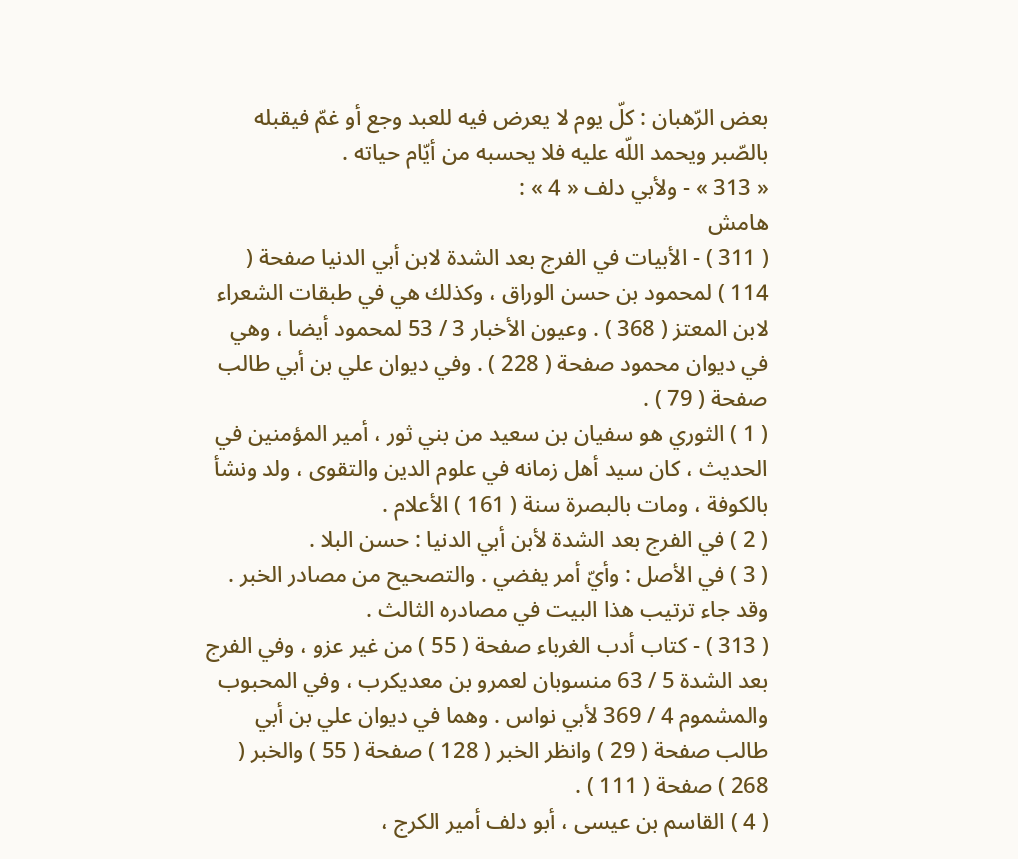بعض الرّهبان : كلّ يوم لا يعرض فيه للعبد وجع أو غمّ فيقبله بالصّبر ويحمد اللّه عليه فلا يحسبه من أيّام حياته .
« 313 » - ولأبي دلف « 4 » :
هامش
( 311 ) - الأبيات في الفرج بعد الشدة لابن أبي الدنيا صفحة ( 114 ) لمحمود بن حسن الوراق ، وكذلك هي في طبقات الشعراء لابن المعتز ( 368 ) . وعيون الأخبار 3 / 53 لمحمود أيضا ، وهي في ديوان محمود صفحة ( 228 ) . وفي ديوان علي بن أبي طالب صفحة ( 79 ) .
( 1 ) الثوري هو سفيان بن سعيد من بني ثور ، أمير المؤمنين في الحديث ، كان سيد أهل زمانه في علوم الدين والتقوى ، ولد ونشأ بالكوفة ، ومات بالبصرة سنة ( 161 ) الأعلام .
( 2 ) في الفرج بعد الشدة لأبن أبي الدنيا : حسن البلا .
( 3 ) في الأصل : وأيّ أمر يفضي . والتصحيح من مصادر الخبر . وقد جاء ترتيب هذا البيت في مصادره الثالث .
( 313 ) - كتاب أدب الغرباء صفحة ( 55 ) من غير عزو ، وفي الفرج بعد الشدة 5 / 63 منسوبان لعمرو بن معديكرب ، وفي المحبوب والمشموم 4 / 369 لأبي نواس . وهما في ديوان علي بن أبي طالب صفحة ( 29 ) وانظر الخبر ( 128 ) صفحة ( 55 ) والخبر ( 268 ) صفحة ( 111 ) .
( 4 ) القاسم بن عيسى ، أبو دلف أمير الكرج ،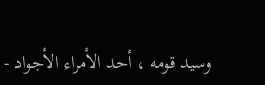وسيد قومه ، أحد الأمراء الأجواد -